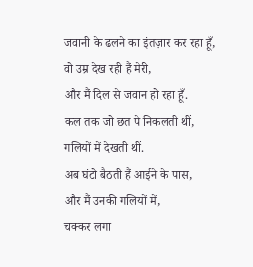जवानी के ढलने का इंतज़ार कर रहा हूँ,
वो उम्र देख रही हैं मेरी,
और मैं दिल से जवान हो रहा हूँ.
कल तक जो छत पे निकलती थीं,
गलियों में देखती थीं.
अब घंटो बैठती हैं आईने के पास,
और मैं उनकी गलियों में,
चक्कर लगा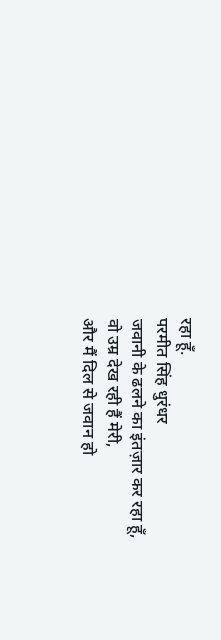रहा हूँ.
परमीत सिंह धुरंधर
जवानी के ढलने का इंतज़ार कर रहा हूँ,
वो उम्र देख रही हैं मेरी,
और मैं दिल से जवान हो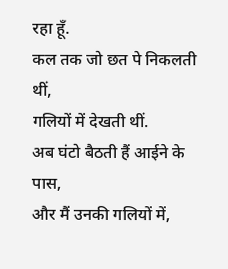रहा हूँ.
कल तक जो छत पे निकलती थीं,
गलियों में देखती थीं.
अब घंटो बैठती हैं आईने के पास,
और मैं उनकी गलियों में,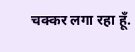चक्कर लगा रहा हूँ.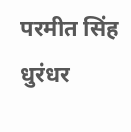परमीत सिंह धुरंधर